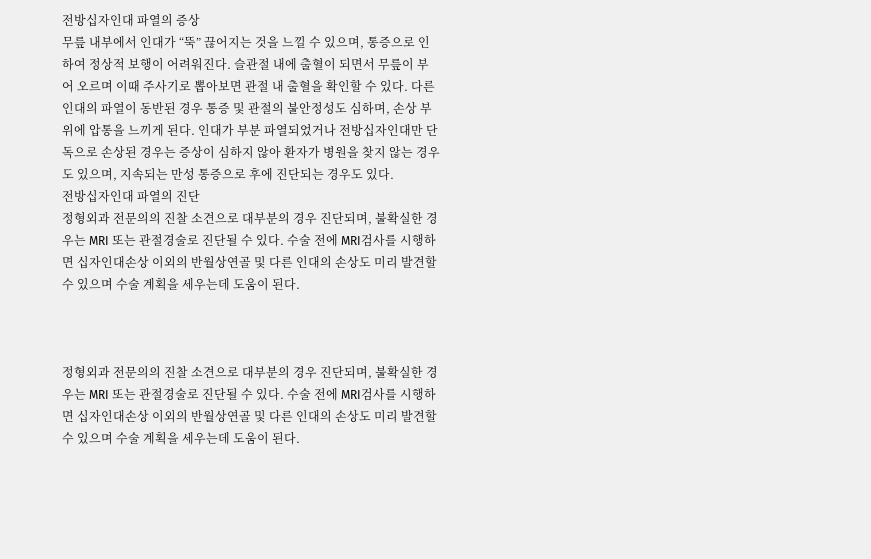전방십자인대 파열의 증상
무릎 내부에서 인대가 “뚝” 끊어지는 것을 느낄 수 있으며, 통증으로 인하여 정상적 보행이 어려워진다. 슬관절 내에 출혈이 되면서 무릎이 부어 오르며 이때 주사기로 뽑아보면 관절 내 출혈을 확인할 수 있다. 다른 인대의 파열이 동반된 경우 통증 및 관절의 불안정성도 심하며, 손상 부위에 압통을 느끼게 된다. 인대가 부분 파열되었거나 전방십자인대만 단독으로 손상된 경우는 증상이 심하지 않아 환자가 병원을 찾지 않는 경우도 있으며, 지속되는 만성 통증으로 후에 진단되는 경우도 있다.
전방십자인대 파열의 진단
정형외과 전문의의 진찰 소견으로 대부분의 경우 진단되며, 불확실한 경우는 MRI 또는 관절경술로 진단될 수 있다. 수술 전에 MRI검사를 시행하면 십자인대손상 이외의 반월상연골 및 다른 인대의 손상도 미리 발견할 수 있으며 수술 계획을 세우는데 도움이 된다.



정형외과 전문의의 진찰 소견으로 대부분의 경우 진단되며, 불확실한 경우는 MRI 또는 관절경술로 진단될 수 있다. 수술 전에 MRI검사를 시행하면 십자인대손상 이외의 반월상연골 및 다른 인대의 손상도 미리 발견할 수 있으며 수술 계획을 세우는데 도움이 된다.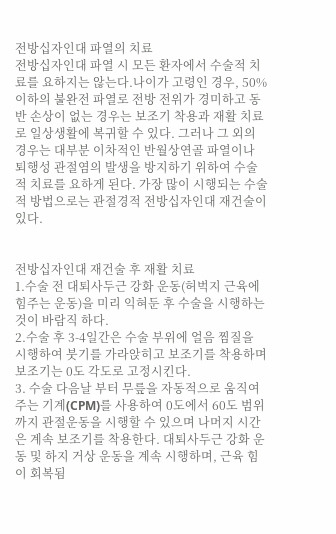전방십자인대 파열의 치료
전방십자인대 파열 시 모든 환자에서 수술적 치료를 요하지는 않는다.나이가 고령인 경우, 50%이하의 불완전 파열로 전방 전위가 경미하고 동반 손상이 없는 경우는 보조기 착용과 재활 치료로 일상생활에 복귀할 수 있다. 그러나 그 외의 경우는 대부분 이차적인 반월상연골 파열이나 퇴행성 관절염의 발생을 방지하기 위하여 수술적 치료를 요하게 된다. 가장 많이 시행되는 수술적 방법으로는 관절경적 전방십자인대 재건술이 있다.


전방십자인대 재건술 후 재활 치료
1.수술 전 대퇴사두근 강화 운동(허벅지 근육에 힘주는 운동)을 미리 익혀둔 후 수술을 시행하는 것이 바람직 하다.
2.수술 후 3-4일간은 수술 부위에 얼음 찜질을 시행하여 붓기를 가라앉히고 보조기를 착용하며 보조기는 0도 각도로 고정시킨다.
3. 수술 다음날 부터 무릎을 자동적으로 움직여 주는 기계(CPM)를 사용하여 0도에서 60도 범위까지 관절운동을 시행할 수 있으며 나머지 시간은 계속 보조기를 착용한다. 대퇴사두근 강화 운동 및 하지 거상 운동을 계속 시행하며, 근육 힘이 회복됨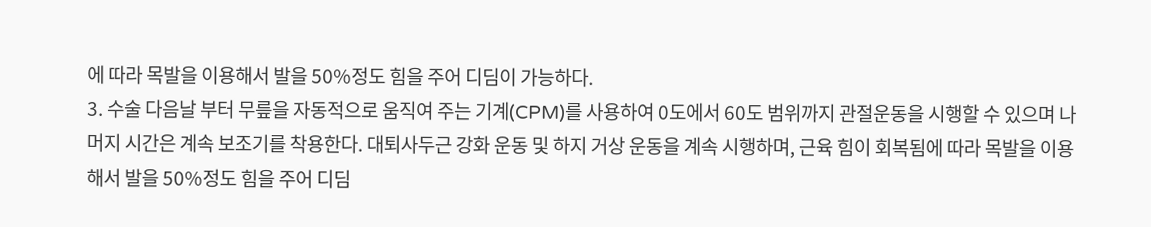에 따라 목발을 이용해서 발을 50%정도 힘을 주어 디딤이 가능하다.
3. 수술 다음날 부터 무릎을 자동적으로 움직여 주는 기계(CPM)를 사용하여 0도에서 60도 범위까지 관절운동을 시행할 수 있으며 나머지 시간은 계속 보조기를 착용한다. 대퇴사두근 강화 운동 및 하지 거상 운동을 계속 시행하며, 근육 힘이 회복됨에 따라 목발을 이용해서 발을 50%정도 힘을 주어 디딤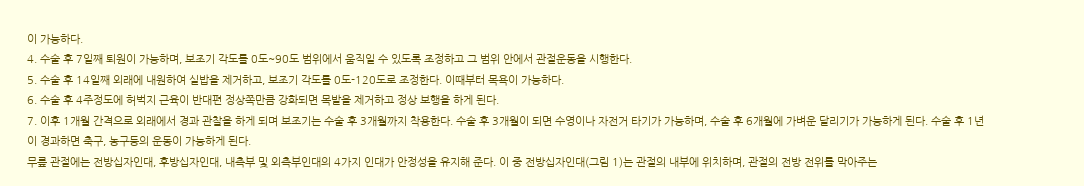이 가능하다.
4. 수술 후 7일째 퇴원이 가능하며, 보조기 각도를 0도~90도 범위에서 움직일 수 있도록 조정하고 그 범위 안에서 관절운동을 시행한다.
5. 수술 후 14일째 외래에 내원하여 실밥을 제거하고, 보조기 각도를 0도-120도로 조정한다. 이때부터 목욕이 가능하다.
6. 수술 후 4주정도에 허벅지 근육이 반대편 정상쪽만큼 강화되면 목발을 제거하고 정상 보행을 하게 된다.
7. 이후 1개월 간격으로 외래에서 경과 관찰을 하게 되며 보조기는 수술 후 3개월까지 착용한다. 수술 후 3개월이 되면 수영이나 자전거 타기가 가능하며, 수술 후 6개월에 가벼운 달리기가 가능하게 된다. 수술 후 1년이 경과하면 축구, 농구등의 운동이 가능하게 된다.
무릎 관절에는 전방십자인대, 후방십자인대, 내측부 및 외측부인대의 4가지 인대가 안정성을 유지해 준다. 이 중 전방십자인대(그림 1)는 관절의 내부에 위치하며, 관절의 전방 전위를 막아주는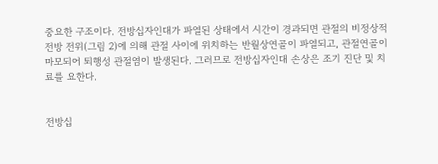중요한 구조이다. 전방십자인대가 파열된 상태에서 시간이 경과되면 관절의 비정상적 전방 전위(그림 2)에 의해 관절 사이에 위치하는 반월상연골이 파열되고, 관절연골이 마모되어 퇴행성 관절염이 발생된다. 그러므로 전방십자인대 손상은 조기 진단 및 치료를 요한다.


전방십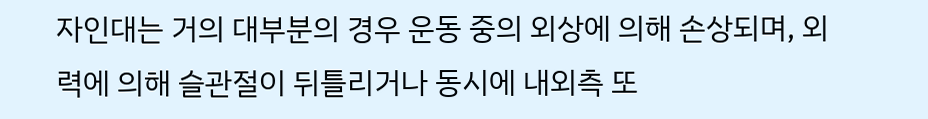자인대는 거의 대부분의 경우 운동 중의 외상에 의해 손상되며, 외력에 의해 슬관절이 뒤틀리거나 동시에 내외측 또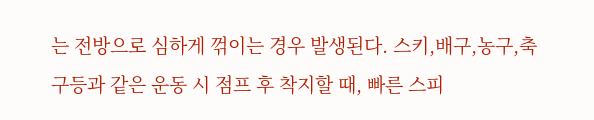는 전방으로 심하게 꺾이는 경우 발생된다. 스키,배구,농구,축구등과 같은 운동 시 점프 후 착지할 때, 빠른 스피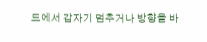드에서 갑자기 멈추거나 방향을 바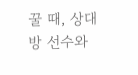꿀 때, 상대방 선수와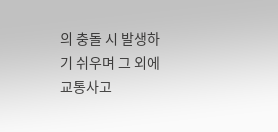의 충돌 시 발생하기 쉬우며 그 외에 교통사고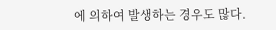에 의하여 발생하는 경우도 많다.